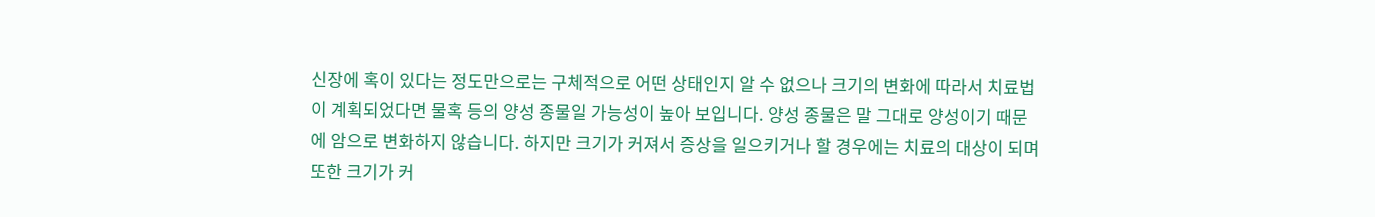신장에 혹이 있다는 정도만으로는 구체적으로 어떤 상태인지 알 수 없으나 크기의 변화에 따라서 치료법이 계획되었다면 물혹 등의 양성 종물일 가능성이 높아 보입니다. 양성 종물은 말 그대로 양성이기 때문에 암으로 변화하지 않습니다. 하지만 크기가 커져서 증상을 일으키거나 할 경우에는 치료의 대상이 되며 또한 크기가 커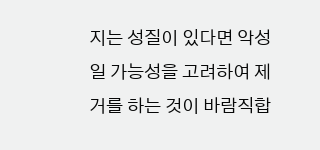지는 성질이 있다면 악성일 가능성을 고려하여 제거를 하는 것이 바람직합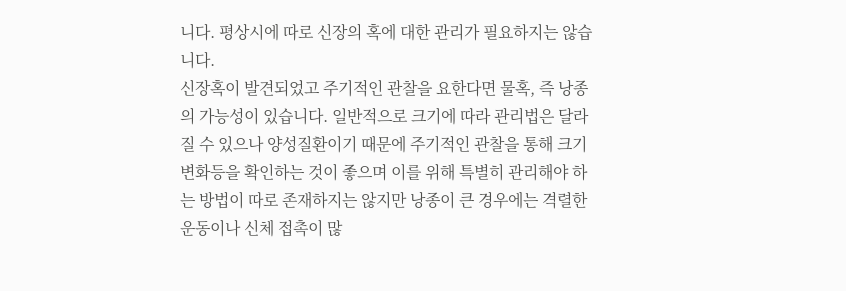니다. 평상시에 따로 신장의 혹에 대한 관리가 필요하지는 않습니다.
신장혹이 발견되었고 주기적인 관찰을 요한다면 물혹, 즉 낭종의 가능성이 있습니다. 일반적으로 크기에 따라 관리법은 달라질 수 있으나 양성질환이기 때문에 주기적인 관찰을 통해 크기 변화등을 확인하는 것이 좋으며 이를 위해 특별히 관리해야 하는 방법이 따로 존재하지는 않지만 낭종이 큰 경우에는 격렬한 운동이나 신체 접촉이 많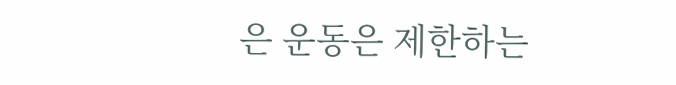은 운동은 제한하는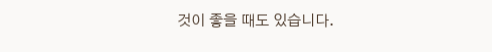것이 좋을 때도 있습니다.